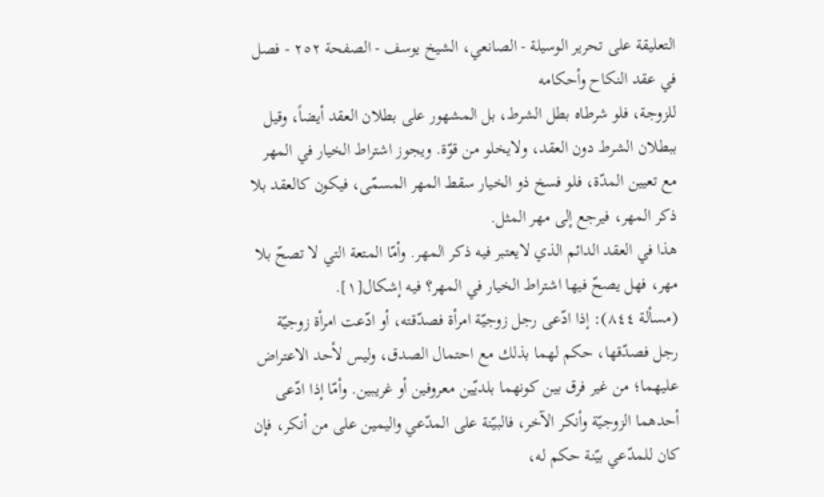التعليقة على تحرير الوسيلة - الصانعي، الشيخ يوسف - الصفحة ٢٥٢ - فصل في عقد النكاح وأحكامه
للزوجة، فلو شرطاه بطل الشرط، بل المشهور على بطلان العقد أيضاً، وقيل ببطلان الشرط دون العقد، ولايخلو من قوّة. ويجوز اشتراط الخيار في المهر مع تعيين المدّة، فلو فسخ ذو الخيار سقط المهر المسمّى، فيكون كالعقد بلا ذكر المهر، فيرجع إلى مهر المثل.
هذا في العقد الدائم الذي لايعتبر فيه ذكر المهر. وأمّا المتعة التي لا تصحّ بلا مهر، فهل يصحّ فيها اشتراط الخيار في المهر؟ فيه إشكال[١].
(مسألة ٨٤٤): إذا ادّعى رجل زوجيّة امرأة فصدّقته، أو ادّعت امرأة زوجيّة رجل فصدّقها، حكم لهما بذلك مع احتمال الصدق، وليس لأحد الاعتراض عليهما؛ من غير فرق بين كونهما بلديّين معروفين أو غريبين. وأمّا إذا ادّعى أحدهما الزوجيّة وأنكر الآخر، فالبيّنة على المدّعي واليمين على من أنكر، فإن كان للمدّعي بيّنة حكم له،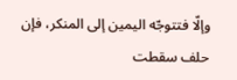وإلّا فتتوجّه اليمين إلى المنكر، فإن حلف سقطت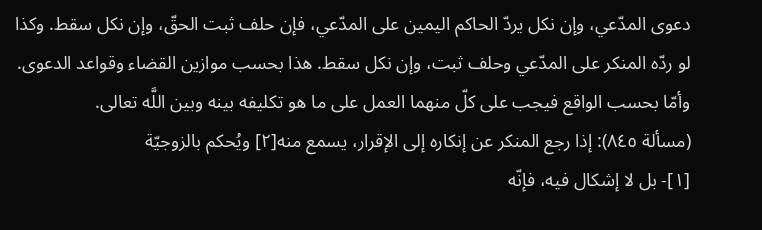دعوى المدّعي، وإن نكل يردّ الحاكم اليمين على المدّعي، فإن حلف ثبت الحقّ، وإن نكل سقط. وكذا لو ردّه المنكر على المدّعي وحلف ثبت، وإن نكل سقط. هذا بحسب موازين القضاء وقواعد الدعوى. وأمّا بحسب الواقع فيجب على كلّ منهما العمل على ما هو تكليفه بينه وبين اللَّه تعالى.
(مسألة ٨٤٥): إذا رجع المنكر عن إنكاره إلى الإقرار، يسمع منه[٢] ويُحكم بالزوجيّة
[١]- بل لا إشكال فيه، فإنّه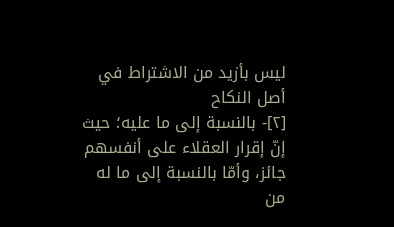ليس بأزيد من الاشتراط في أصل النكاح
[٢]- بالنسبة إلى ما عليه؛ حيث إنّ إقرار العقلاء على أنفسهم جائز، وأمّا بالنسبة إلى ما له من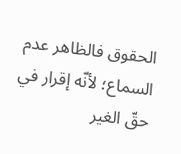الحقوق فالظاهر عدم السماع؛ لأنّه إقرار في حقّ الغير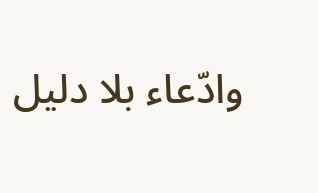وادّعاء بلا دليل